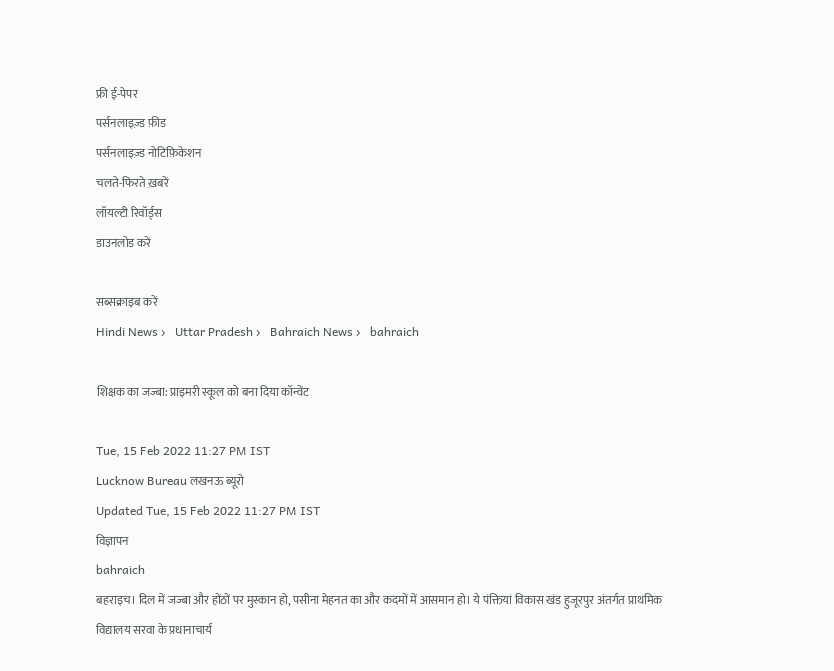फ्री ई-पेपर
पर्सनलाइज़्ड फ़ीड
पर्सनलाइज़्ड नोटिफ़िकेशन
चलते-फिरते ख़बरें
लॉयल्टी रिवॉर्ड्स
डाउनलोड करें

सब्सक्राइब करें
Hindi News ›   Uttar Pradesh ›   Bahraich News ›   bahraich

शिक्षक का जज्बा: प्राइमरी स्कूल को बना दिया कॉन्वेंट

Tue, 15 Feb 2022 11:27 PM IST
Lucknow Bureau लखनऊ ब्यूरो
Updated Tue, 15 Feb 2022 11:27 PM IST
विज्ञापन
bahraich
बहराइच। दिल में जज्बा और होंठों पर मुस्कान हो, पसीना मेहनत का और कदमों में आसमान हो। ये पंक्तियां विकास खंड हुजूरपुर अंतर्गत प्राथमिक विद्यालय सरवा के प्रधानाचार्य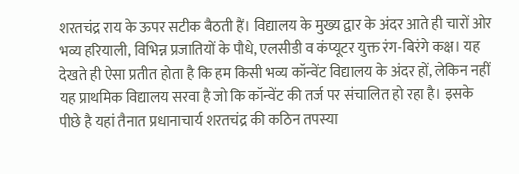शरतचंद्र राय के ऊपर सटीक बैठती हैं। विद्यालय के मुख्य द्वार के अंदर आते ही चारों ओर भव्य हरियाली, विभिन्न प्रजातियों के पौधे, एलसीडी व कंप्यूटर युक्त रंग-बिरंगे कक्ष। यह देखते ही ऐसा प्रतीत होता है कि हम किसी भव्य कॉन्वेंट विद्यालय के अंदर हों, लेकिन नहीं यह प्राथमिक विद्यालय सरवा है जो कि कॉन्वेंट की तर्ज पर संचालित हो रहा है। इसके पीछे है यहां तैनात प्रधानाचार्य शरतचंद्र की कठिन तपस्या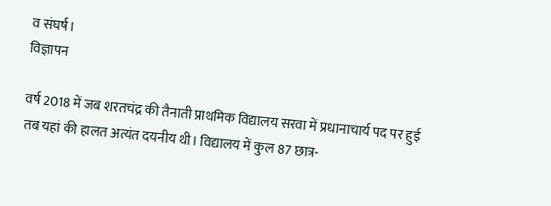व संघर्ष।
विज्ञापन

वर्ष 2018 में जब शरतचंद्र की तैनाती प्राथमिक विद्यालय सरवा में प्रधानाचार्य पद पर हुई तब यहां की हालत अत्यंत दयनीय थी। विद्यालय में कुल 87 छात्र-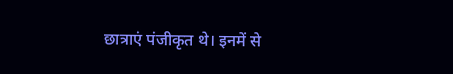छात्राएं पंजीकृत थे। इनमें से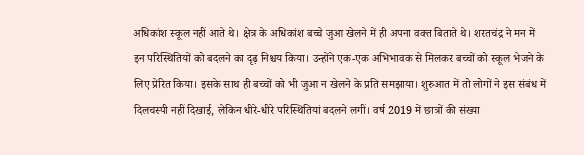अधिकांश स्कूल नहीं आते थे। क्षेत्र के अधिकांश बच्चे जुआ खेलने में ही अपना वक्त बिताते थे। शरतचंद्र ने मन में इन परिस्थितियों को बदलने का दृढ़ निश्चय किया। उन्होंने एक-एक अभिभावक से मिलकर बच्चों को स्कूल भेजने के लिए प्रेरित किया। इसके साथ ही बच्चों को भी जुआ न खेलने के प्रति समझाया। शुरुआत में तो लोगों ने इस संबंध में दिलचस्पी नहीं दिखाई, लेकिन धीरे-धीरे परिस्थितियां बदलने लगीं। वर्ष 2019 में छात्रों की संख्या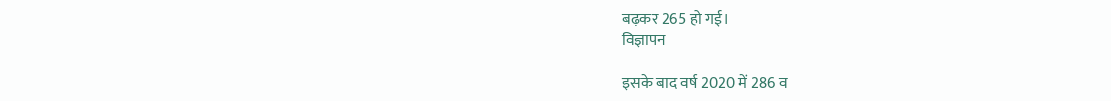बढ़कर 265 हो गई।
विज्ञापन

इसके बाद वर्ष 2020 में 286 व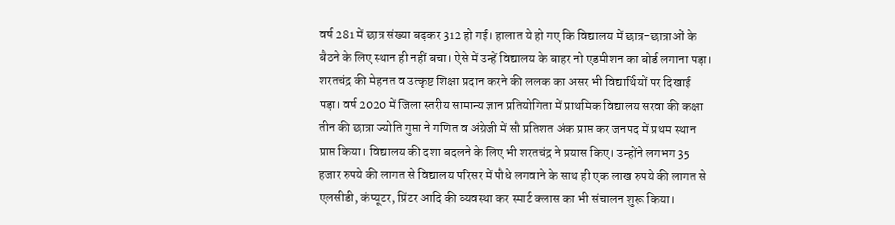वर्ष 281 में छात्र संख्या बढ़कर 312 हो गई। हालात ये हो गए कि विद्यालय में छात्र-छात्राओं के बैठने के लिए स्थान ही नहीं बचा। ऐसे में उन्हें विद्यालय के बाहर नो एडमीशन का बोर्ड लगाना पड़ा। शरतचंद्र की मेहनत व उत्कृष्ट शिक्षा प्रदान करने की ललक का असर भी विद्यार्थियों पर दिखाई पड़ा। वर्ष 2020 में जिला स्तरीय सामान्य ज्ञान प्रतियोगिता में प्राथमिक विद्यालय सरवा की कक्षा तीन की छात्रा ज्योति गुप्ता ने गणित व अंग्रेजी में सौ प्रतिशत अंक प्राप्त कर जनपद में प्रथम स्थान प्राप्त किया। विद्यालय की दशा बदलने के लिए भी शरतचंद्र ने प्रयास किए। उन्होंने लगभग 35 हजार रुपये की लागत से विद्यालय परिसर में पौधे लगवाने के साथ ही एक लाख रुपये की लागत से एलसीडी, कंप्यूटर, प्रिंटर आदि की व्यवस्था कर स्मार्ट क्लास का भी संचालन शुरू किया।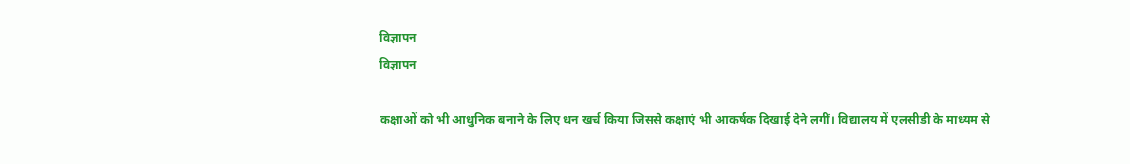विज्ञापन
विज्ञापन

कक्षाओं को भी आधुनिक बनाने के लिए धन खर्च किया जिससे कक्षाएं भी आकर्षक दिखाई देने लगीं। विद्यालय में एलसीडी के माध्यम से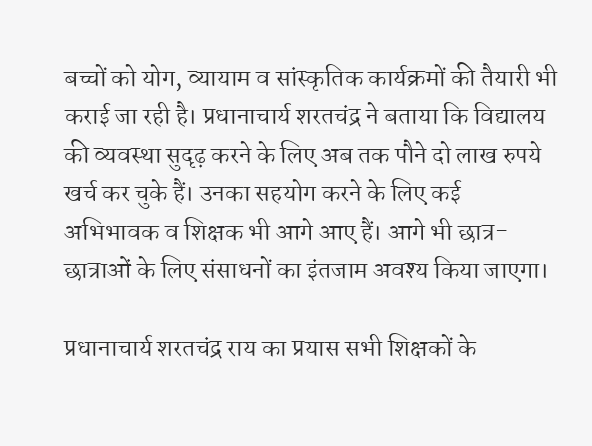बच्चों को योग, व्यायाम व सांस्कृतिक कार्यक्रमों की तैयारी भी कराई जा रही है। प्रधानाचार्य शरतचंद्र ने बताया कि विद्यालय की व्यवस्था सुदृढ़ करने के लिए अब तक पौने दो लाख रुपये खर्च कर चुके हैं। उनका सहयोग करने के लिए कई अभिभावक व शिक्षक भी आगे आए हैं। आगे भी छात्र-छात्राओं के लिए संसाधनों का इंतजाम अवश्य किया जाएगा।

प्रधानाचार्य शरतचंद्र राय का प्रयास सभी शिक्षकों के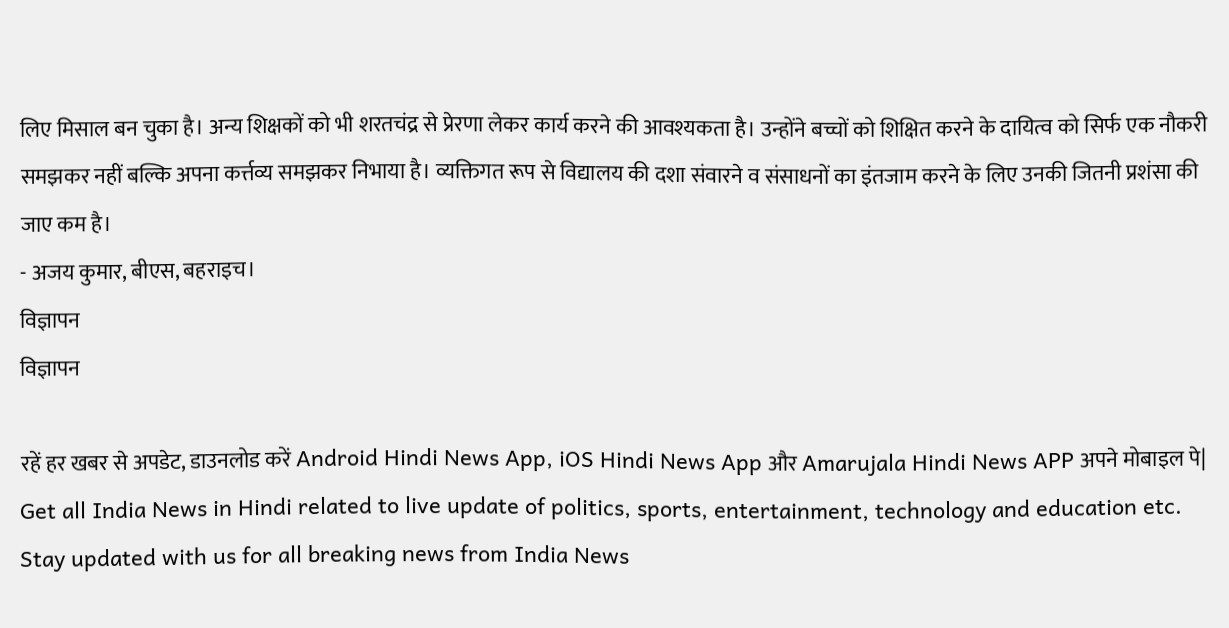लिए मिसाल बन चुका है। अन्य शिक्षकों को भी शरतचंद्र से प्रेरणा लेकर कार्य करने की आवश्यकता है। उन्होंने बच्चों को शिक्षित करने के दायित्व को सिर्फ एक नौकरी समझकर नहीं बल्कि अपना कर्त्तव्य समझकर निभाया है। व्यक्तिगत रूप से विद्यालय की दशा संवारने व संसाधनों का इंतजाम करने के लिए उनकी जितनी प्रशंसा की जाए कम है।
- अजय कुमार, बीएस, बहराइच।
विज्ञापन
विज्ञापन

रहें हर खबर से अपडेट, डाउनलोड करें Android Hindi News App, iOS Hindi News App और Amarujala Hindi News APP अपने मोबाइल पे|
Get all India News in Hindi related to live update of politics, sports, entertainment, technology and education etc. Stay updated with us for all breaking news from India News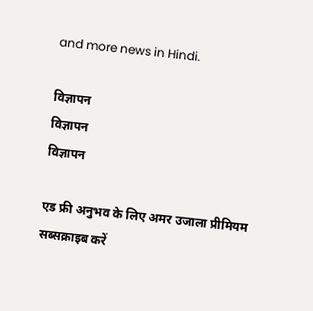and more news in Hindi.

विज्ञापन
विज्ञापन
विज्ञापन

एड फ्री अनुभव के लिए अमर उजाला प्रीमियम सब्सक्राइब करें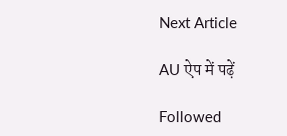Next Article

AU ऐप में पढ़ें

Followed